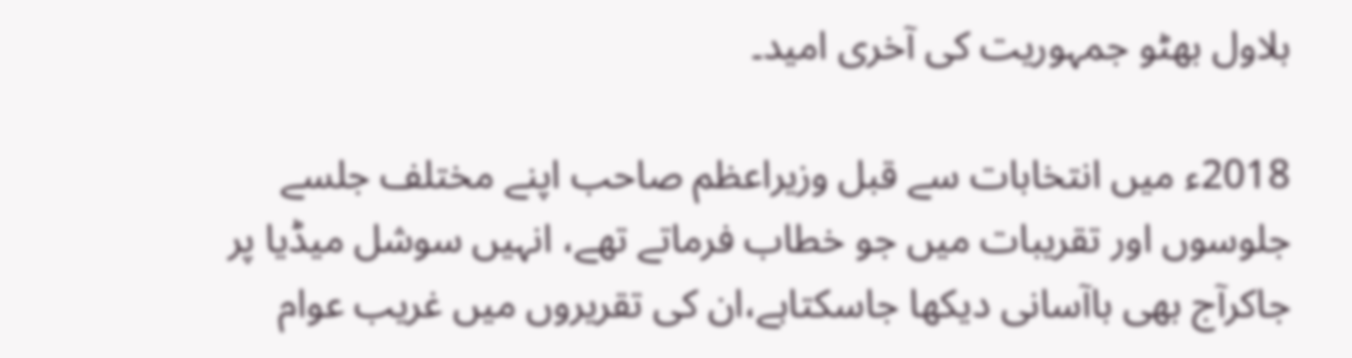بلاول بھٹو جمہوریت کی آخری امید۔

2018ء میں انتخابات سے قبل وزیراعظم صاحب اپنے مختلف جلسے جلوسوں اور تقریبات میں جو خطاب فرماتے تھے، انہیں سوشل میڈیا پر جاکرآج بھی باآسانی دیکھا جاسکتاہے،ان کی تقریروں میں غریب عوام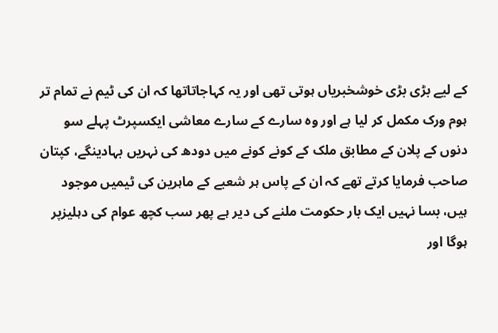کے لیے بڑی بڑی خوشخبریاں ہوتی تھی اور یہ کہاجاتاتھا کہ ان کی ٹیم نے تمام تر ہوم ورک مکمل کر لیا ہے اور وہ سارے کے سارے معاشی ایکسپرٹ پہلے سو دنوں کے پلان کے مطابق ملک کے کونے کونے میں دودھ کی نہریں بہادینگے، کپتان صاحب فرمایا کرتے تھے کہ ان کے پاس ہر شعبے کے ماہرین کی ٹیمیں موجود ہیں، بسا نہیں ایک بار حکومت ملنے کی دیر ہے پھر سب کچھ عوام کی دہلیزپر ہوگا اور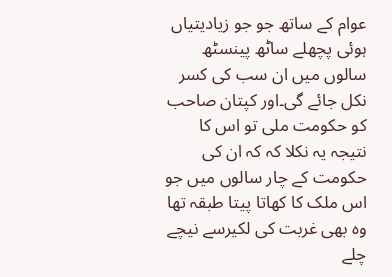عوام کے ساتھ جو جو زیادیتیاں ہوئی پچھلے ساٹھ پینسٹھ سالوں میں ان سب کی کسر نکل جائے گی۔اور کپتان صاحب کو حکومت ملی تو اس کا نتیجہ یہ نکلا کہ کہ ان کی حکومت کے چار سالوں میں جو اس ملک کا کھاتا پیتا طبقہ تھا وہ بھی غربت کی لکیرسے نیچے چلے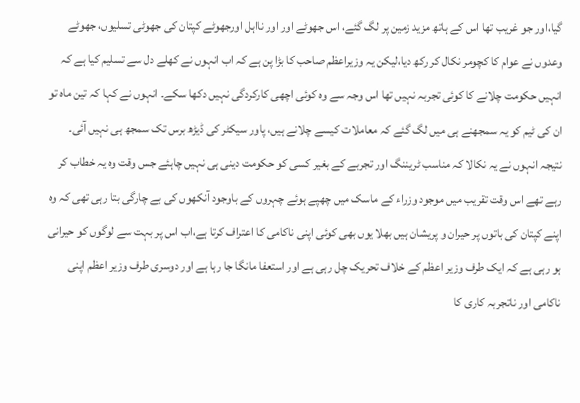گیا،اور جو غریب تھا اس کے ہاتھ مزید زمین پر لگ گئے، اس جھوٹے اور اور نااہل اورجھوٹے کپتان کی جھوٹی تسلیوں، جھوٹے وعدوں نے عوام کا کچومر نکال کر رکھ دیا،لیکن یہ وزیراعظم صاحب کا بڑا پن ہے کہ اب انہوں نے کھلے دل سے تسلیم کیا ہے کہ انہیں حکومت چلانے کا کوئی تجربہ نہیں تھا اس وجہ سے وہ کوئی اچھی کارکردگی نہیں دکھا سکے۔ انہوں نے کہا کہ تین ماہ تو ان کی ٹیم کو یہ سمجھنے ہی میں لگ گئے کہ معاملات کیسے چلانے ہیں، پاور سیکٹر کی ڈیڑھ برس تک سمجھ ہی نہیں آئی۔ نتیجہ انہوں نے یہ نکالا کہ مناسب ٹریننگ اور تجربے کے بغیر کسی کو حکومت دینی ہی نہیں چاہئے جس وقت وہ یہ خطاب کر رہے تھے اس وقت تقریب میں موجود وزراء کے ماسک میں چھپے ہوئے چہروں کے باوجود آنکھوں کی بے چارگی بتا رہی تھی کہ وہ اپنے کپتان کی باتوں پر حیران و پریشان ہیں بھلا یوں بھی کوئی اپنی ناکامی کا اعتراف کرتا ہے،اب اس پر بہت سے لوگوں کو حیرانی ہو رہی ہے کہ ایک طرف وزیر اعظم کے خلاف تحریک چل رہی ہے اور استعفا مانگا جا رہا ہے اور دوسری طرف وزیر اعظم اپنی ناکامی اور ناتجربہ کاری کا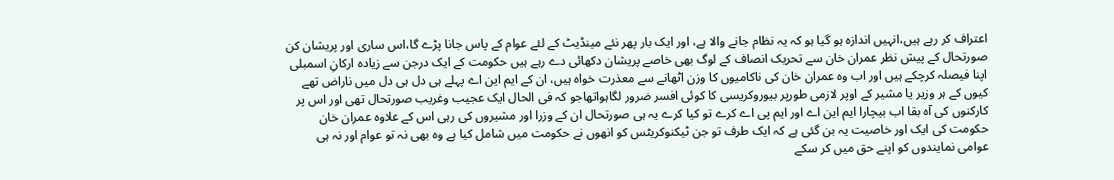اعتراف کر رہے ہیں،انہیں اندازہ ہو گیا ہو کہ یہ نظام جانے والا ہے، اور ایک بار پھر نئے مینڈیٹ کے لئے عوام کے پاس جانا پڑے گا،اس ساری اور پریشان کن صورتحال کے پیش نظر عمران خان سے تحریک انصاف کے لوگ بھی خاصے پریشان دکھائی دے رہے ہیں حکومت کے ایک درجن سے زیادہ ارکانِ اسمبلی اپنا فیصلہ کرچکے ہیں اور اب وہ عمران خان کی ناکامیوں کا وزن اٹھانے سے معذرت خواہ ہیں، ان کے ایم این اے پہلے ہی دل ہی دل میں ناراض تھے کیوں کے ہر وزیر یا مشیر کے اوپر لازمی طورپر بیوروکریسی کا کوئی افسر ضرور لگاہواتھاجو کہ فی الحال ایک عجیب وغریب صورتحال تھی اور اس پر کارکنوں کی آہ بقا اب بیچارا ایم این اے اور ایم پی اے کرے تو کیا کرے یہ ہی صورتحال ان کے وزرا اور مشیروں کی رہی اس کے علاوہ عمران خان حکومت کی ایک اور خاصیت یہ بن گئی ہے کہ ایک طرف تو جن ٹیکنوکریٹس کو انھوں نے حکومت میں شامل کیا ہے وہ بھی نہ تو عوام اور نہ ہی عوامی نمایندوں کو اپنے حق میں کر سکے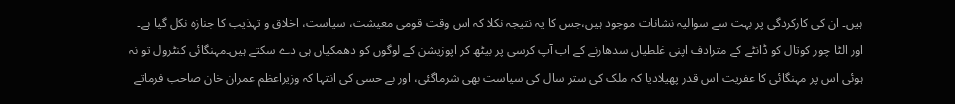ہیں۔ ان کی کارکردگی پر بہت سے سوالیہ نشانات موجود ہیں،جس کا یہ نتیجہ نکلا کہ اس وقت قومی معیشت، سیاست، اخلاق و تہذیب کا جنازہ نکل گیا ہے۔ اور الٹا چور کوتال کو ڈانٹے کے مترادف اپنی غلطیاں سدھارنے کے اب آپ کرسی پر بیٹھ کر اپوزیشن کے لوگوں کو دھمکیاں ہی دے سکتے ہیں۔مہنگائی کنٹرول تو نہ ہوئی اس پر مہنگائی کا عفریت اس قدر پھیلادیا کہ ملک کی ستر سال کی سیاست بھی شرماگئی، اور بے حسی کی انتہا کہ وزیراعظم عمران خان صاحب فرماتے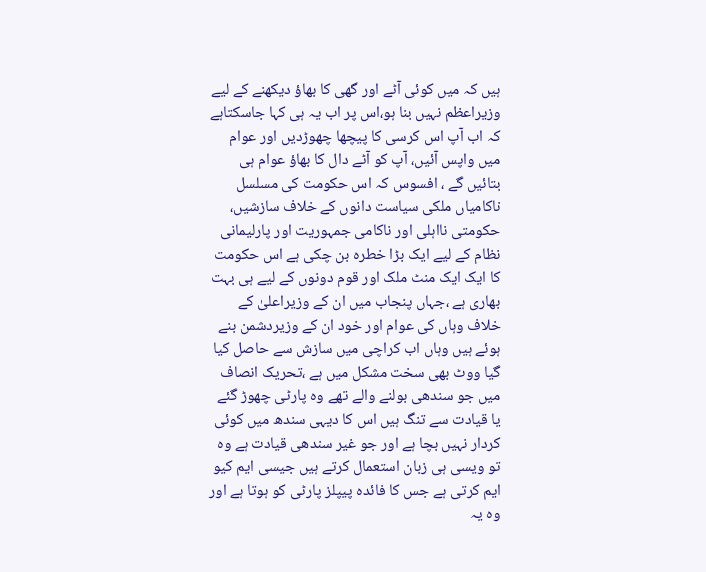ہیں کہ میں کوئی آٹے اور گھی کا بھاؤ دیکھنے کے لیے وزیراعظم نہیں بنا ہو،اس پر اب یہ ہی کہا جاسکتاہے کہ اب آپ اس کرسی کا پیچھا چھوڑدیں اور عوام میں واپس آئیں، آپ کو آٹے دال کا بھاؤ عوام ہی بتائیں گے ، افسوس کہ اس حکومت کی مسلسل ناکامیاں ملکی سیاست دانوں کے خلاف سازشیں، حکومتی نااہلی اور ناکامی جمہوریت اور پارلیمانی نظام کے لیے ایک بڑا خطرہ بن چکی ہے اس حکومت کا ایک ایک منٹ ملک اور قوم دونوں کے لیے ہی بہت بھاری ہے ،جہاں پنجاب میں ان کے وزیراعلیٰ کے خلاف وہاں کی عوام اور خود ان کے وزیردشمن بنے ہوئے ہیں وہاں اب کراچی میں سازش سے حاصل کیا گیا ووٹ بھی سخت مشکل میں ہے ،تحریک انصاف میں جو سندھی بولنے والے تھے وہ پارٹی چھوڑ گئے یا قیادت سے تنگ ہیں اس کا دیہی سندھ میں کوئی کردار نہیں بچا ہے اور جو غیر سندھی قیادت ہے وہ تو ویسی ہی زبان استعمال کرتے ہیں جیسی ایم کیو ایم کرتی ہے جس کا فائدہ پیپلز پارٹی کو ہوتا ہے اور وہ یہ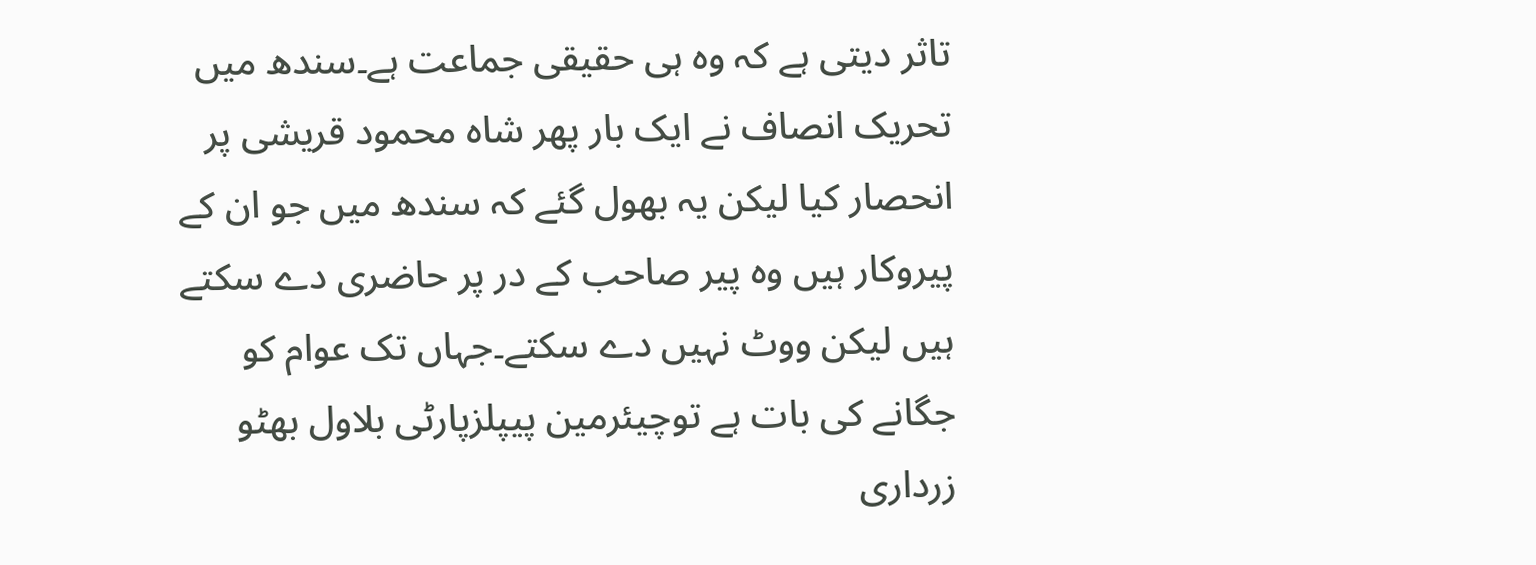تاثر دیتی ہے کہ وہ ہی حقیقی جماعت ہے۔سندھ میں تحریک انصاف نے ایک بار پھر شاہ محمود قریشی پر انحصار کیا لیکن یہ بھول گئے کہ سندھ میں جو ان کے پیروکار ہیں وہ پیر صاحب کے در پر حاضری دے سکتے ہیں لیکن ووٹ نہیں دے سکتے۔جہاں تک عوام کو جگانے کی بات ہے توچیئرمین پیپلزپارٹی بلاول بھٹو زرداری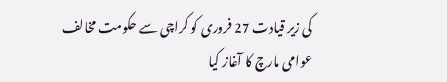کی زیر قیادت 27 فروری کو کراچی سے حکومت مخالف عوامی مارچ کا آغاز کیا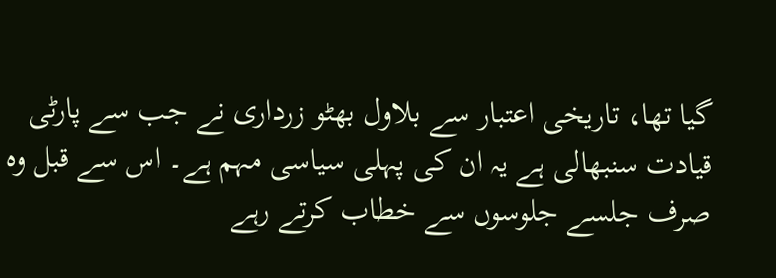گیا تھا، تاریخی اعتبار سے بلاول بھٹو زرداری نے جب سے پارٹی قیادت سنبھالی ہے یہ ان کی پہلی سیاسی مہم ہے۔ اس سے قبل وہ صرف جلسے جلوسوں سے خطاب کرتے رہے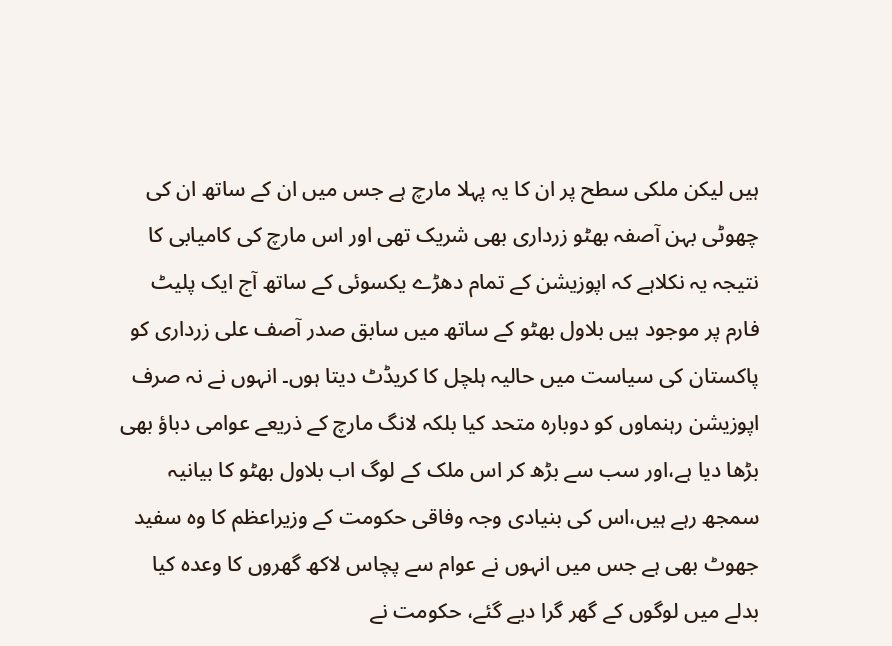ہیں لیکن ملکی سطح پر ان کا یہ پہلا مارچ ہے جس میں ان کے ساتھ ان کی چھوٹی بہن آصفہ بھٹو زرداری بھی شریک تھی اور اس مارچ کی کامیابی کا نتیجہ یہ نکلاہے کہ اپوزیشن کے تمام دھڑے یکسوئی کے ساتھ آج ایک پلیٹ فارم پر موجود ہیں بلاول بھٹو کے ساتھ میں سابق صدر آصف علی زرداری کو پاکستان کی سیاست میں حالیہ ہلچل کا کریڈٹ دیتا ہوں۔ انہوں نے نہ صرف اپوزیشن رہنماوں کو دوبارہ متحد کیا بلکہ لانگ مارچ کے ذریعے عوامی دباؤ بھی بڑھا دیا ہے،اور سب سے بڑھ کر اس ملک کے لوگ اب بلاول بھٹو کا بیانیہ سمجھ رہے ہیں،اس کی بنیادی وجہ وفاقی حکومت کے وزیراعظم کا وہ سفید جھوٹ بھی ہے جس میں انہوں نے عوام سے پچاس لاکھ گھروں کا وعدہ کیا بدلے میں لوگوں کے گھر گرا دیے گئے، حکومت نے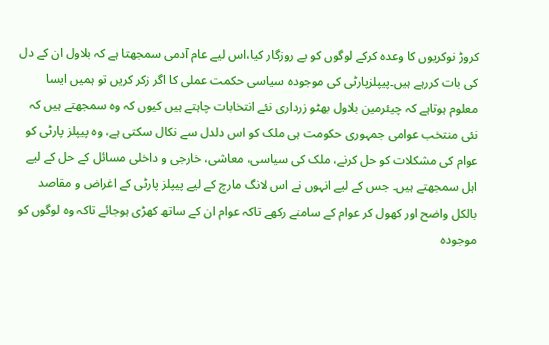کروڑ نوکریوں کا وعدہ کرکے لوگوں کو بے روزگار کیا،اس لیے عام آدمی سمجھتا ہے کہ بلاول ان کے دل کی بات کررہے ہیں۔پیپلزپارٹی کی موجودہ سیاسی حکمت عملی کا اگر زکر کریں تو ہمیں ایسا معلوم ہوتاہے کہ چیئرمین بلاول بھٹو زرداری نئے انتخابات چاہتے ہیں کیوں کہ وہ سمجھتے ہیں کہ نئی منتخب عوامی جمہوری حکومت ہی ملک کو اس دلدل سے نکال سکتی ہے، وہ پیپلز پارٹی کو عوام کی مشکلات کو حل کرنے، ملک کی سیاسی، معاشی، خارجی و داخلی مسائل کے حل کے لیے اہل سمجھتے ہیں۔ جس کے لیے انہوں نے اس لانگ مارچ کے لیے پیپلز پارٹی کے اغراض و مقاصد بالکل واضح اور کھول کر عوام کے سامنے رکھے تاکہ عوام ان کے ساتھ کھڑی ہوجائے تاکہ وہ لوگوں کو موجودہ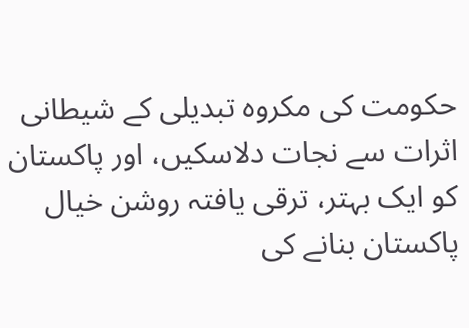حکومت کی مکروہ تبدیلی کے شیطانی اثرات سے نجات دلاسکیں، اور پاکستان کو ایک بہتر، ترقی یافتہ روشن خیال پاکستان بنانے کی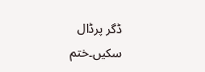ڈگر پرڈال سکیں۔ختم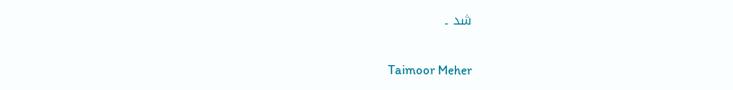شد ۔


Taimoor Meher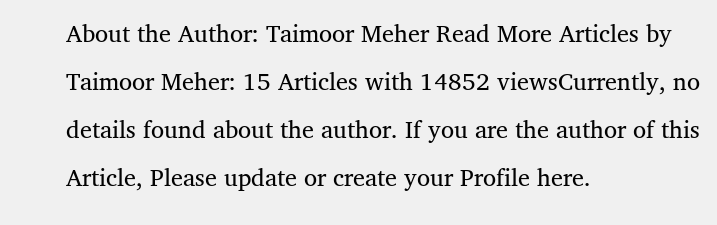About the Author: Taimoor Meher Read More Articles by Taimoor Meher: 15 Articles with 14852 viewsCurrently, no details found about the author. If you are the author of this Article, Please update or create your Profile here.